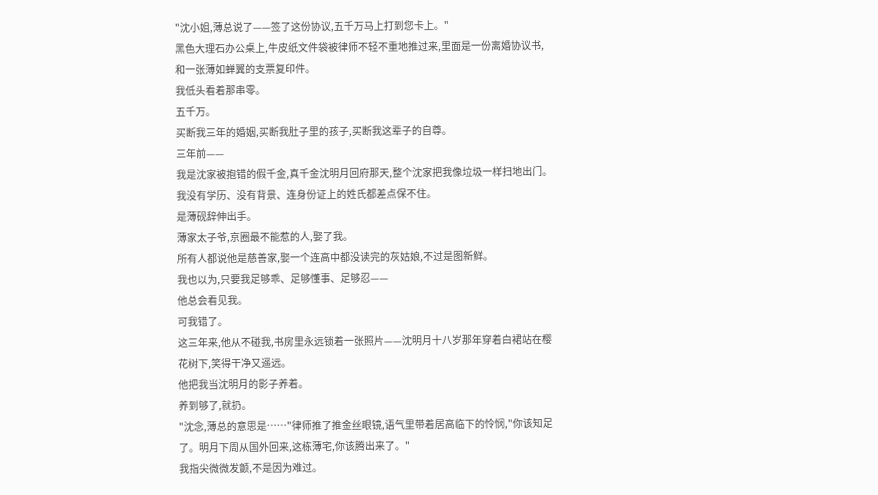"沈小姐,薄总说了——签了这份协议,五千万马上打到您卡上。"
黑色大理石办公桌上,牛皮纸文件袋被律师不轻不重地推过来,里面是一份离婚协议书,和一张薄如蝉翼的支票复印件。
我低头看着那串零。
五千万。
买断我三年的婚姻,买断我肚子里的孩子,买断我这辈子的自尊。
三年前——
我是沈家被抱错的假千金,真千金沈明月回府那天,整个沈家把我像垃圾一样扫地出门。我没有学历、没有背景、连身份证上的姓氏都差点保不住。
是薄砚辞伸出手。
薄家太子爷,京圈最不能惹的人,娶了我。
所有人都说他是慈善家,娶一个连高中都没读完的灰姑娘,不过是图新鲜。
我也以为,只要我足够乖、足够懂事、足够忍——
他总会看见我。
可我错了。
这三年来,他从不碰我,书房里永远锁着一张照片——沈明月十八岁那年穿着白裙站在樱花树下,笑得干净又遥远。
他把我当沈明月的影子养着。
养到够了,就扔。
"沈念,薄总的意思是……"律师推了推金丝眼镜,语气里带着居高临下的怜悯,"你该知足了。明月下周从国外回来,这栋薄宅,你该腾出来了。"
我指尖微微发颤,不是因为难过。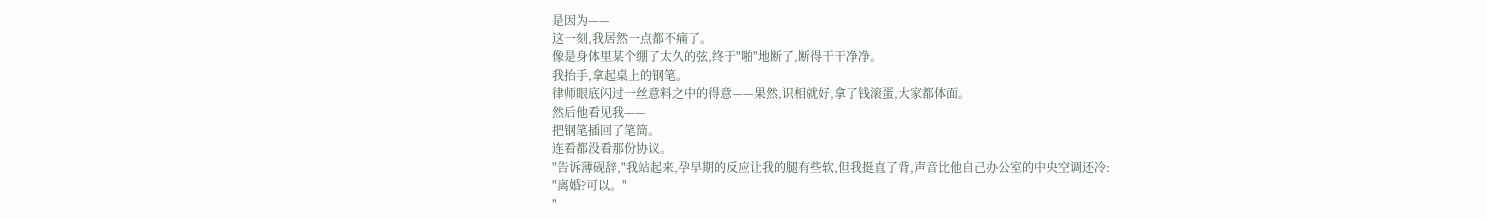是因为——
这一刻,我居然一点都不痛了。
像是身体里某个绷了太久的弦,终于"啪"地断了,断得干干净净。
我抬手,拿起桌上的钢笔。
律师眼底闪过一丝意料之中的得意——果然,识相就好,拿了钱滚蛋,大家都体面。
然后他看见我——
把钢笔插回了笔筒。
连看都没看那份协议。
"告诉薄砚辞,"我站起来,孕早期的反应让我的腿有些软,但我挺直了背,声音比他自己办公室的中央空调还冷:
"离婚?可以。"
"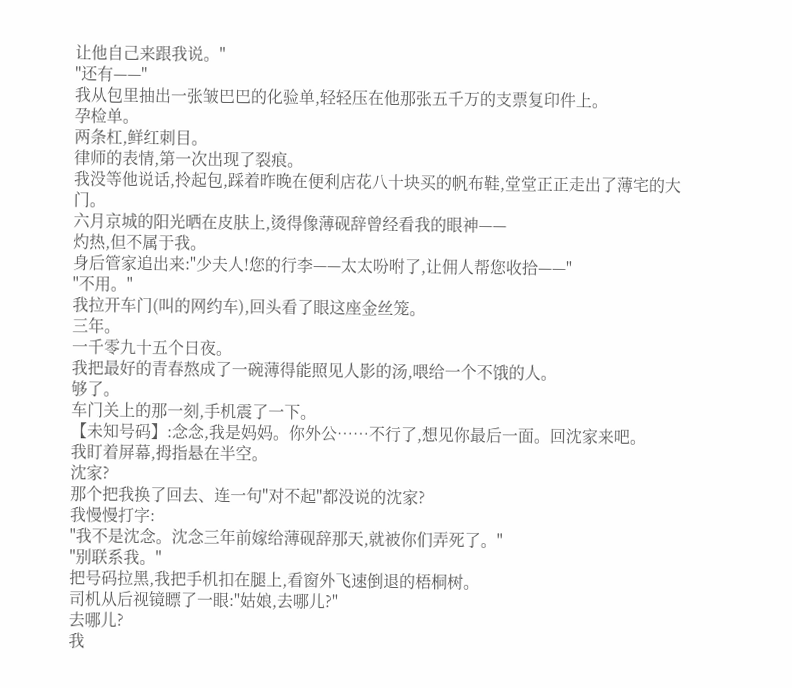让他自己来跟我说。"
"还有——"
我从包里抽出一张皱巴巴的化验单,轻轻压在他那张五千万的支票复印件上。
孕检单。
两条杠,鲜红刺目。
律师的表情,第一次出现了裂痕。
我没等他说话,拎起包,踩着昨晚在便利店花八十块买的帆布鞋,堂堂正正走出了薄宅的大门。
六月京城的阳光晒在皮肤上,烫得像薄砚辞曾经看我的眼神——
灼热,但不属于我。
身后管家追出来:"少夫人!您的行李——太太吩咐了,让佣人帮您收拾——"
"不用。"
我拉开车门(叫的网约车),回头看了眼这座金丝笼。
三年。
一千零九十五个日夜。
我把最好的青春熬成了一碗薄得能照见人影的汤,喂给一个不饿的人。
够了。
车门关上的那一刻,手机震了一下。
【未知号码】:念念,我是妈妈。你外公……不行了,想见你最后一面。回沈家来吧。
我盯着屏幕,拇指悬在半空。
沈家?
那个把我换了回去、连一句"对不起"都没说的沈家?
我慢慢打字:
"我不是沈念。沈念三年前嫁给薄砚辞那天,就被你们弄死了。"
"别联系我。"
把号码拉黑,我把手机扣在腿上,看窗外飞速倒退的梧桐树。
司机从后视镜瞟了一眼:"姑娘,去哪儿?"
去哪儿?
我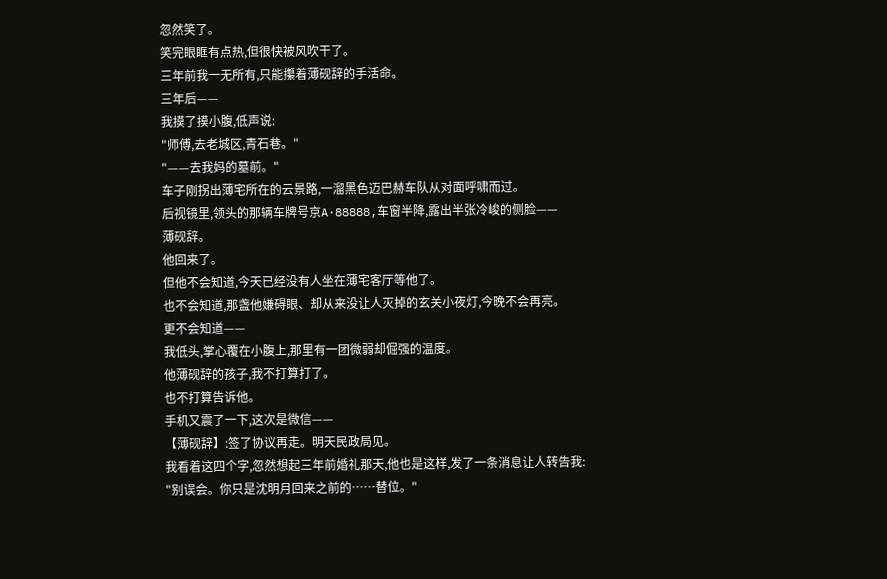忽然笑了。
笑完眼眶有点热,但很快被风吹干了。
三年前我一无所有,只能攥着薄砚辞的手活命。
三年后——
我摸了摸小腹,低声说:
"师傅,去老城区,青石巷。"
"——去我妈的墓前。"
车子刚拐出薄宅所在的云景路,一溜黑色迈巴赫车队从对面呼啸而过。
后视镜里,领头的那辆车牌号京A·88888,车窗半降,露出半张冷峻的侧脸——
薄砚辞。
他回来了。
但他不会知道,今天已经没有人坐在薄宅客厅等他了。
也不会知道,那盏他嫌碍眼、却从来没让人灭掉的玄关小夜灯,今晚不会再亮。
更不会知道——
我低头,掌心覆在小腹上,那里有一团微弱却倔强的温度。
他薄砚辞的孩子,我不打算打了。
也不打算告诉他。
手机又震了一下,这次是微信——
【薄砚辞】:签了协议再走。明天民政局见。
我看着这四个字,忽然想起三年前婚礼那天,他也是这样,发了一条消息让人转告我:
"别误会。你只是沈明月回来之前的……替位。"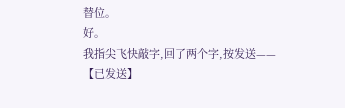替位。
好。
我指尖飞快敲字,回了两个字,按发送——
【已发送】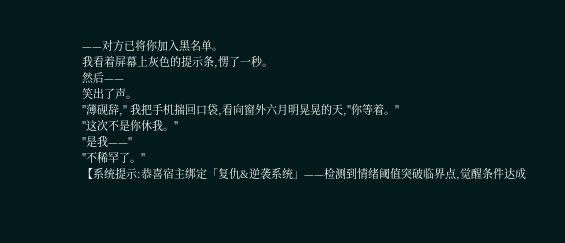——对方已将你加入黑名单。
我看着屏幕上灰色的提示条,愣了一秒。
然后——
笑出了声。
"薄砚辞," 我把手机揣回口袋,看向窗外六月明晃晃的天,"你等着。"
"这次不是你休我。"
"是我——"
"不稀罕了。"
【系统提示:恭喜宿主绑定「复仇&逆袭系统」——检测到情绪阈值突破临界点,觉醒条件达成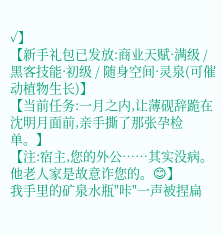✓】
【新手礼包已发放:商业天赋·满级 / 黑客技能·初级 / 随身空间·灵泉(可催动植物生长)】
【当前任务:一月之内,让薄砚辞跪在沈明月面前,亲手撕了那张孕检单。】
【注:宿主,您的外公……其实没病。他老人家是故意诈您的。😊】
我手里的矿泉水瓶"咔"一声被捏扁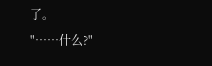了。
"……什么?"